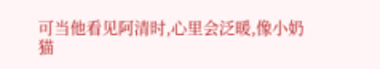可当他看见阿清时,心里会泛暖,像小奶猫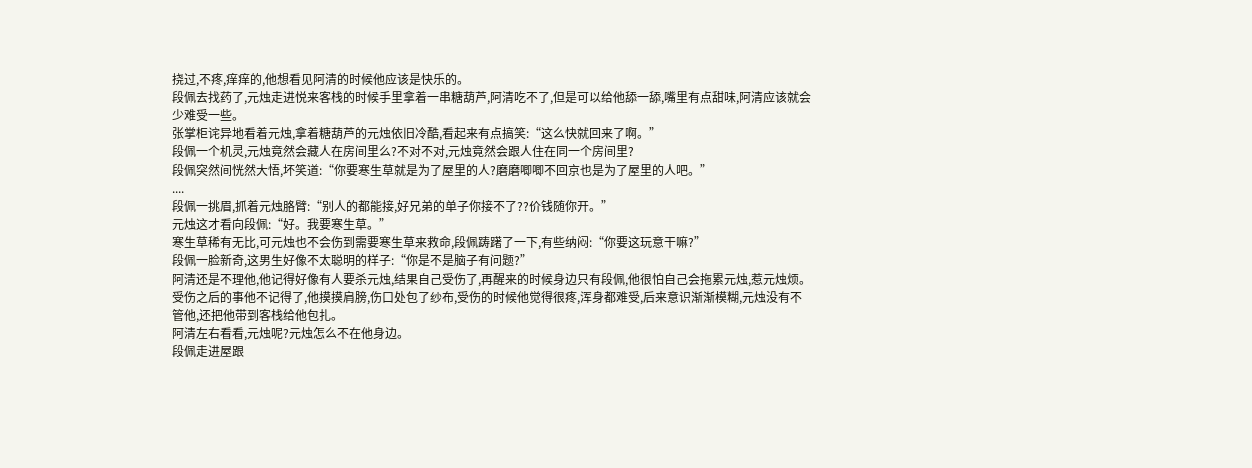挠过,不疼,痒痒的,他想看见阿清的时候他应该是快乐的。
段佩去找药了,元烛走进悦来客栈的时候手里拿着一串糖葫芦,阿清吃不了,但是可以给他舔一舔,嘴里有点甜味,阿清应该就会少难受一些。
张掌柜诧异地看着元烛,拿着糖葫芦的元烛依旧冷酷,看起来有点搞笑:“这么快就回来了啊。”
段佩一个机灵,元烛竟然会藏人在房间里么?不对不对,元烛竟然会跟人住在同一个房间里?
段佩突然间恍然大悟,坏笑道:“你要寒生草就是为了屋里的人?磨磨唧唧不回京也是为了屋里的人吧。”
....
段佩一挑眉,抓着元烛胳臂:“别人的都能接,好兄弟的单子你接不了??价钱随你开。”
元烛这才看向段佩:“好。我要寒生草。”
寒生草稀有无比,可元烛也不会伤到需要寒生草来救命,段佩踌躇了一下,有些纳闷:“你要这玩意干嘛?”
段佩一脸新奇,这男生好像不太聪明的样子:“你是不是脑子有问题?”
阿清还是不理他,他记得好像有人要杀元烛,结果自己受伤了,再醒来的时候身边只有段佩,他很怕自己会拖累元烛,惹元烛烦。
受伤之后的事他不记得了,他摸摸肩膀,伤口处包了纱布,受伤的时候他觉得很疼,浑身都难受,后来意识渐渐模糊,元烛没有不管他,还把他带到客栈给他包扎。
阿清左右看看,元烛呢?元烛怎么不在他身边。
段佩走进屋跟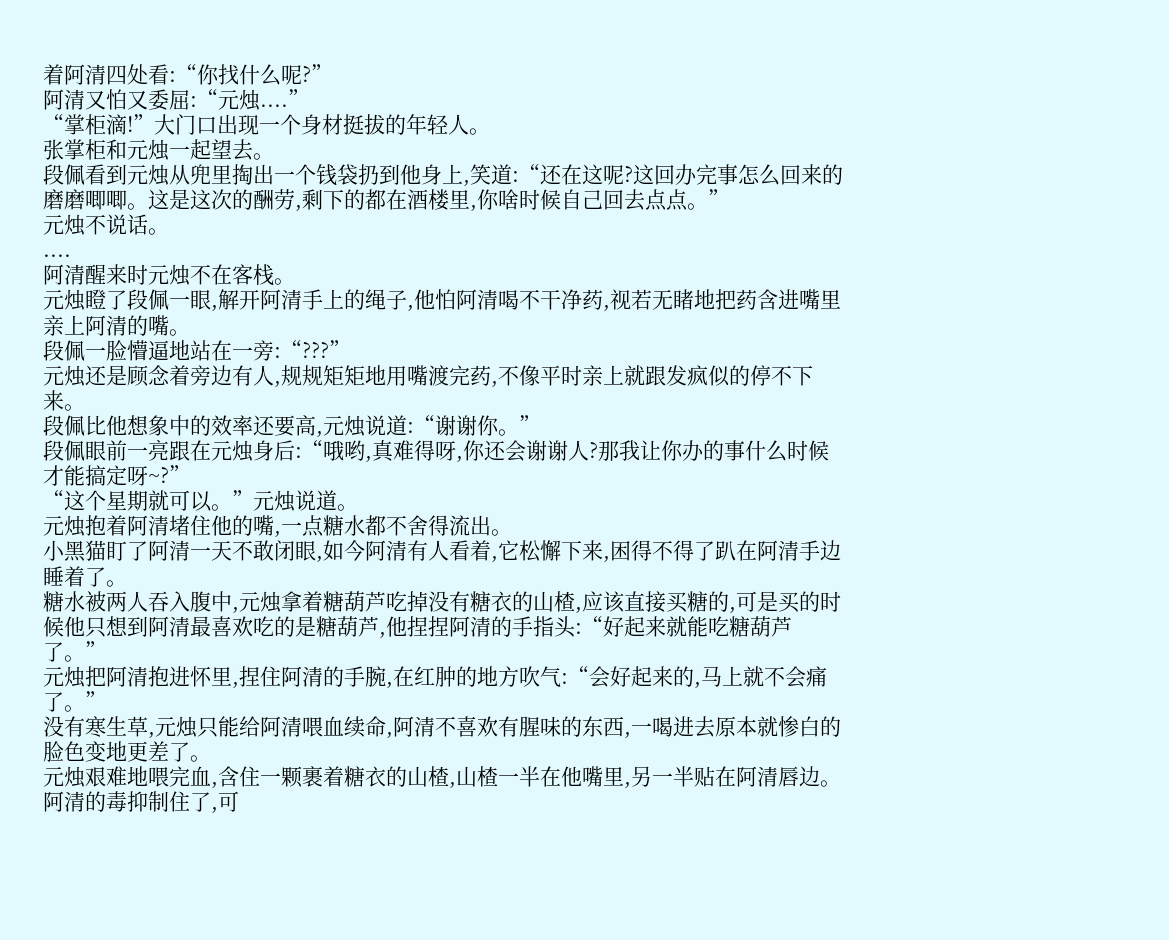着阿清四处看:“你找什么呢?”
阿清又怕又委屈:“元烛....”
“掌柜滴!”大门口出现一个身材挺拔的年轻人。
张掌柜和元烛一起望去。
段佩看到元烛从兜里掏出一个钱袋扔到他身上,笑道:“还在这呢?这回办完事怎么回来的磨磨唧唧。这是这次的酬劳,剩下的都在酒楼里,你啥时候自己回去点点。”
元烛不说话。
....
阿清醒来时元烛不在客栈。
元烛瞪了段佩一眼,解开阿清手上的绳子,他怕阿清喝不干净药,视若无睹地把药含进嘴里亲上阿清的嘴。
段佩一脸懵逼地站在一旁:“???”
元烛还是顾念着旁边有人,规规矩矩地用嘴渡完药,不像平时亲上就跟发疯似的停不下来。
段佩比他想象中的效率还要高,元烛说道:“谢谢你。”
段佩眼前一亮跟在元烛身后:“哦哟,真难得呀,你还会谢谢人?那我让你办的事什么时候才能搞定呀~?”
“这个星期就可以。”元烛说道。
元烛抱着阿清堵住他的嘴,一点糖水都不舍得流出。
小黑猫盯了阿清一天不敢闭眼,如今阿清有人看着,它松懈下来,困得不得了趴在阿清手边睡着了。
糖水被两人吞入腹中,元烛拿着糖葫芦吃掉没有糖衣的山楂,应该直接买糖的,可是买的时候他只想到阿清最喜欢吃的是糖葫芦,他捏捏阿清的手指头:“好起来就能吃糖葫芦了。”
元烛把阿清抱进怀里,捏住阿清的手腕,在红肿的地方吹气:“会好起来的,马上就不会痛了。”
没有寒生草,元烛只能给阿清喂血续命,阿清不喜欢有腥味的东西,一喝进去原本就惨白的脸色变地更差了。
元烛艰难地喂完血,含住一颗裹着糖衣的山楂,山楂一半在他嘴里,另一半贴在阿清唇边。
阿清的毒抑制住了,可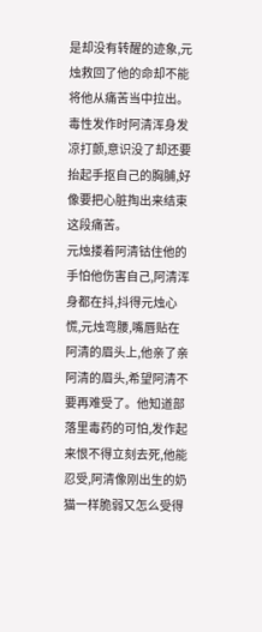是却没有转醒的迹象,元烛救回了他的命却不能将他从痛苦当中拉出。毒性发作时阿清浑身发凉打颤,意识没了却还要抬起手抠自己的胸脯,好像要把心脏掏出来结束这段痛苦。
元烛搂着阿清钴住他的手怕他伤害自己,阿清浑身都在抖,抖得元烛心慌,元烛弯腰,嘴唇贴在阿清的眉头上,他亲了亲阿清的眉头,希望阿清不要再难受了。他知道部落里毒药的可怕,发作起来恨不得立刻去死,他能忍受,阿清像刚出生的奶猫一样脆弱又怎么受得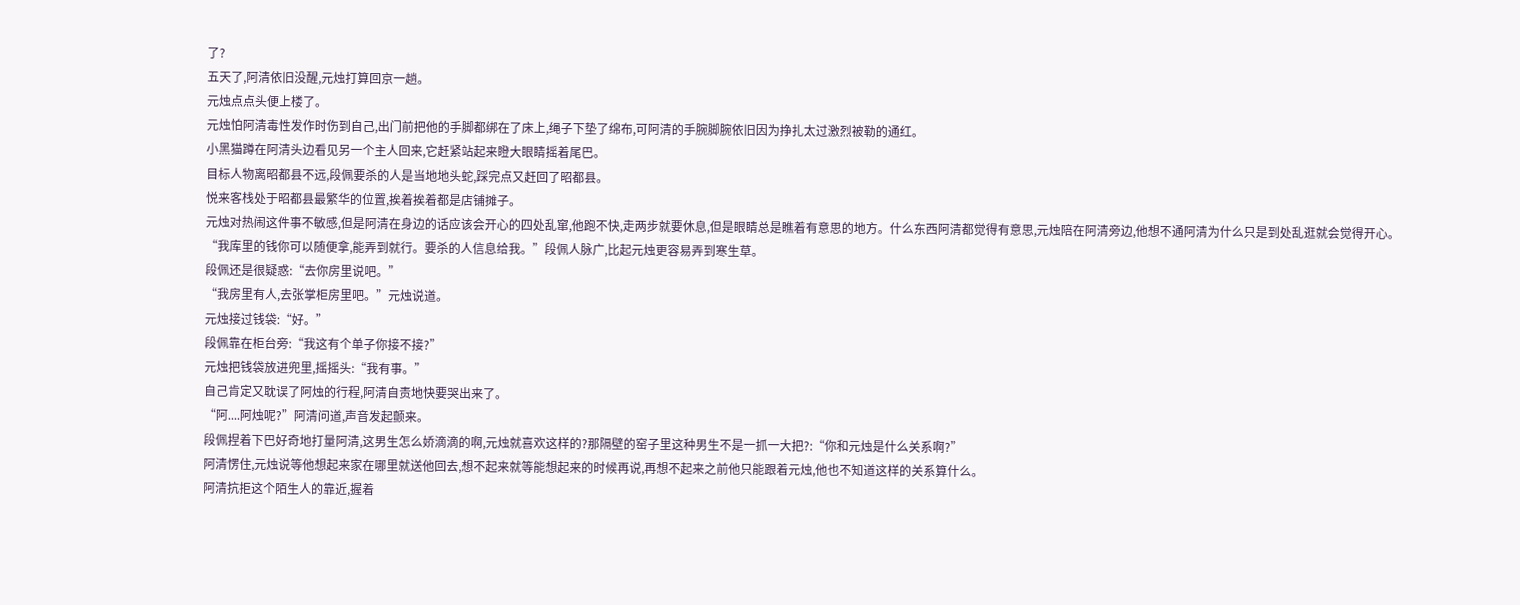了?
五天了,阿清依旧没醒,元烛打算回京一趟。
元烛点点头便上楼了。
元烛怕阿清毒性发作时伤到自己,出门前把他的手脚都绑在了床上,绳子下垫了绵布,可阿清的手腕脚腕依旧因为挣扎太过激烈被勒的通红。
小黑猫蹲在阿清头边看见另一个主人回来,它赶紧站起来瞪大眼睛摇着尾巴。
目标人物离昭都县不远,段佩要杀的人是当地地头蛇,踩完点又赶回了昭都县。
悦来客栈处于昭都县最繁华的位置,挨着挨着都是店铺摊子。
元烛对热闹这件事不敏感,但是阿清在身边的话应该会开心的四处乱窜,他跑不快,走两步就要休息,但是眼睛总是瞧着有意思的地方。什么东西阿清都觉得有意思,元烛陪在阿清旁边,他想不通阿清为什么只是到处乱逛就会觉得开心。
“我库里的钱你可以随便拿,能弄到就行。要杀的人信息给我。”段佩人脉广,比起元烛更容易弄到寒生草。
段佩还是很疑惑:“去你房里说吧。”
“我房里有人,去张掌柜房里吧。”元烛说道。
元烛接过钱袋:“好。”
段佩靠在柜台旁:“我这有个单子你接不接?”
元烛把钱袋放进兜里,摇摇头:“我有事。”
自己肯定又耽误了阿烛的行程,阿清自责地快要哭出来了。
“阿....阿烛呢?”阿清问道,声音发起颤来。
段佩捏着下巴好奇地打量阿清,这男生怎么娇滴滴的啊,元烛就喜欢这样的?那隔壁的窑子里这种男生不是一抓一大把?:“你和元烛是什么关系啊?”
阿清愣住,元烛说等他想起来家在哪里就送他回去,想不起来就等能想起来的时候再说,再想不起来之前他只能跟着元烛,他也不知道这样的关系算什么。
阿清抗拒这个陌生人的靠近,握着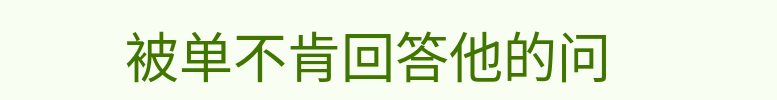被单不肯回答他的问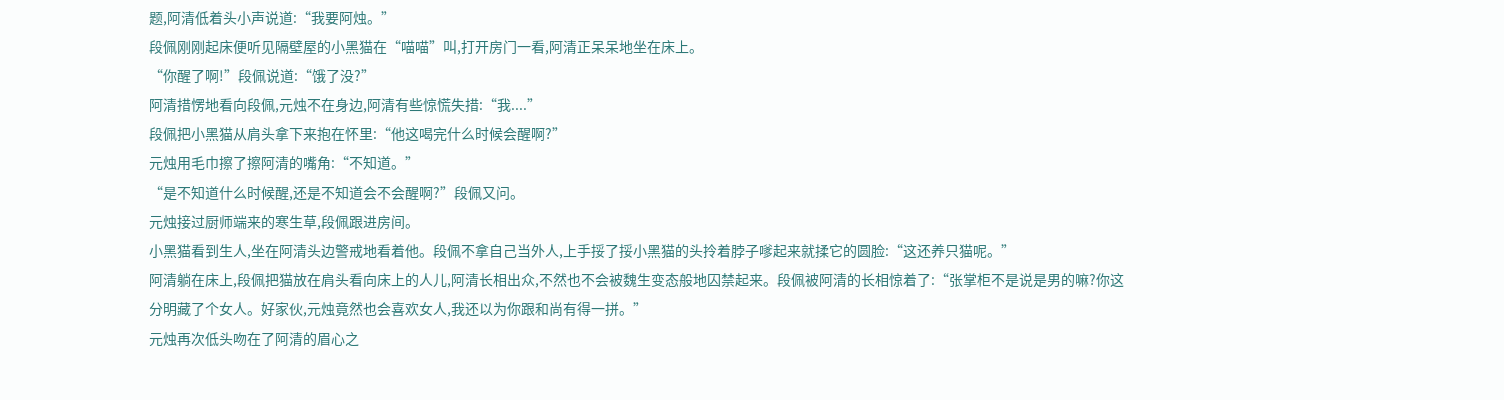题,阿清低着头小声说道:“我要阿烛。”
段佩刚刚起床便听见隔壁屋的小黑猫在“喵喵”叫,打开房门一看,阿清正呆呆地坐在床上。
“你醒了啊!”段佩说道:“饿了没?”
阿清措愣地看向段佩,元烛不在身边,阿清有些惊慌失措:“我....”
段佩把小黑猫从肩头拿下来抱在怀里:“他这喝完什么时候会醒啊?”
元烛用毛巾擦了擦阿清的嘴角:“不知道。”
“是不知道什么时候醒,还是不知道会不会醒啊?”段佩又问。
元烛接过厨师端来的寒生草,段佩跟进房间。
小黑猫看到生人,坐在阿清头边警戒地看着他。段佩不拿自己当外人,上手挼了挼小黑猫的头拎着脖子嗲起来就揉它的圆脸:“这还养只猫呢。”
阿清躺在床上,段佩把猫放在肩头看向床上的人儿,阿清长相出众,不然也不会被魏生变态般地囚禁起来。段佩被阿清的长相惊着了:“张掌柜不是说是男的嘛?你这分明藏了个女人。好家伙,元烛竟然也会喜欢女人,我还以为你跟和尚有得一拼。”
元烛再次低头吻在了阿清的眉心之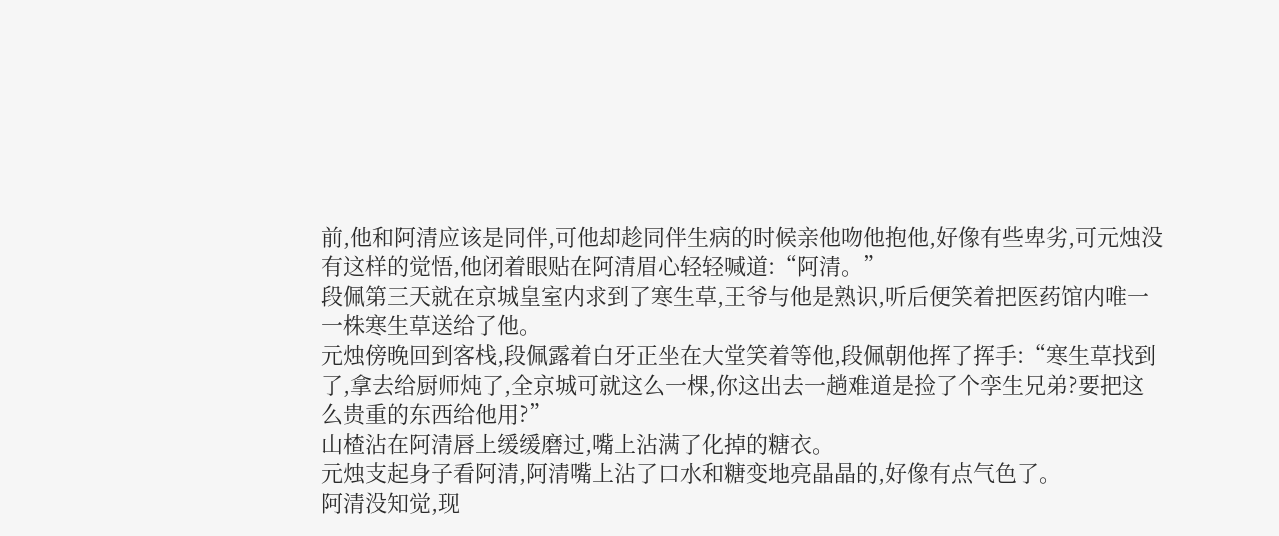前,他和阿清应该是同伴,可他却趁同伴生病的时候亲他吻他抱他,好像有些卑劣,可元烛没有这样的觉悟,他闭着眼贴在阿清眉心轻轻喊道:“阿清。”
段佩第三天就在京城皇室内求到了寒生草,王爷与他是熟识,听后便笑着把医药馆内唯一一株寒生草送给了他。
元烛傍晚回到客栈,段佩露着白牙正坐在大堂笑着等他,段佩朝他挥了挥手:“寒生草找到了,拿去给厨师炖了,全京城可就这么一棵,你这出去一趟难道是捡了个孪生兄弟?要把这么贵重的东西给他用?”
山楂沾在阿清唇上缓缓磨过,嘴上沾满了化掉的糖衣。
元烛支起身子看阿清,阿清嘴上沾了口水和糖变地亮晶晶的,好像有点气色了。
阿清没知觉,现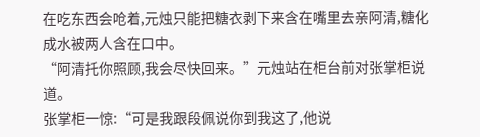在吃东西会呛着,元烛只能把糖衣剥下来含在嘴里去亲阿清,糖化成水被两人含在口中。
“阿清托你照顾,我会尽快回来。”元烛站在柜台前对张掌柜说道。
张掌柜一惊:“可是我跟段佩说你到我这了,他说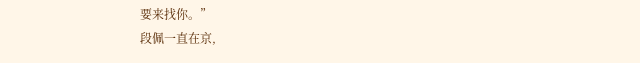要来找你。”
段佩一直在京,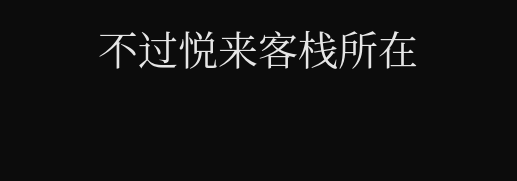不过悦来客栈所在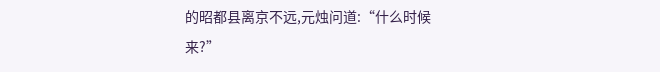的昭都县离京不远,元烛问道:“什么时候来?”